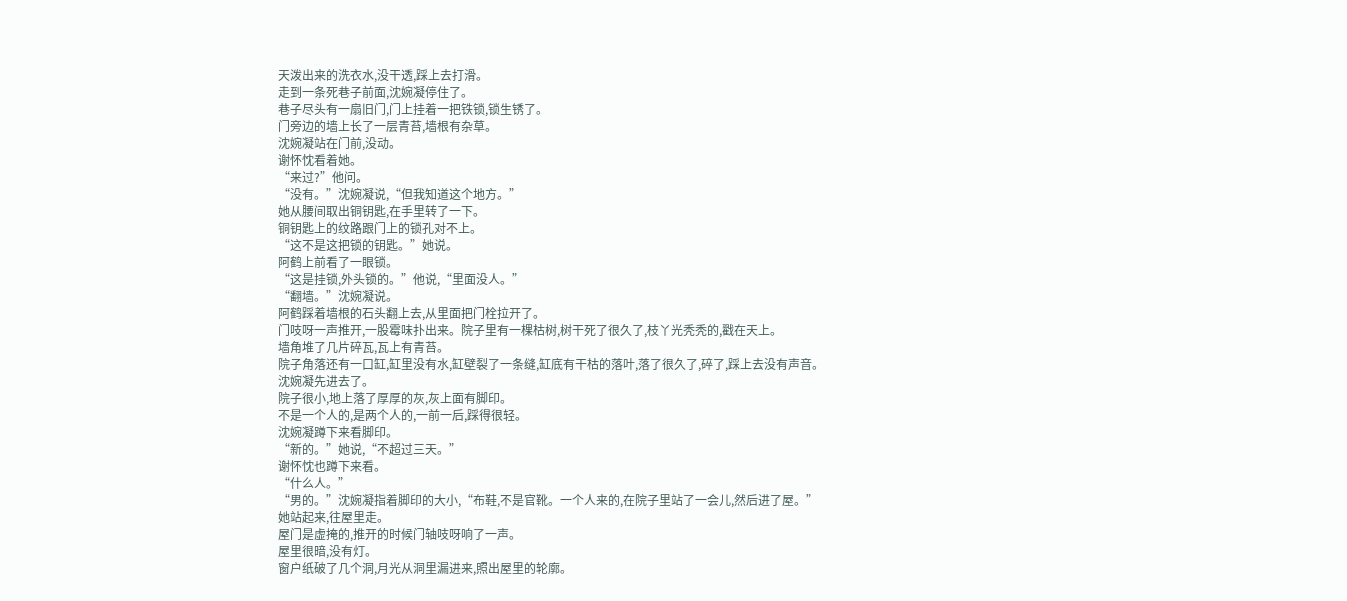天泼出来的洗衣水,没干透,踩上去打滑。
走到一条死巷子前面,沈婉凝停住了。
巷子尽头有一扇旧门,门上挂着一把铁锁,锁生锈了。
门旁边的墙上长了一层青苔,墙根有杂草。
沈婉凝站在门前,没动。
谢怀忱看着她。
“来过?”他问。
“没有。”沈婉凝说,“但我知道这个地方。”
她从腰间取出铜钥匙,在手里转了一下。
铜钥匙上的纹路跟门上的锁孔对不上。
“这不是这把锁的钥匙。”她说。
阿鹤上前看了一眼锁。
“这是挂锁,外头锁的。”他说,“里面没人。”
“翻墙。”沈婉凝说。
阿鹤踩着墙根的石头翻上去,从里面把门栓拉开了。
门吱呀一声推开,一股霉味扑出来。院子里有一棵枯树,树干死了很久了,枝丫光秃秃的,戳在天上。
墙角堆了几片碎瓦,瓦上有青苔。
院子角落还有一口缸,缸里没有水,缸壁裂了一条缝,缸底有干枯的落叶,落了很久了,碎了,踩上去没有声音。
沈婉凝先进去了。
院子很小,地上落了厚厚的灰,灰上面有脚印。
不是一个人的,是两个人的,一前一后,踩得很轻。
沈婉凝蹲下来看脚印。
“新的。”她说,“不超过三天。”
谢怀忱也蹲下来看。
“什么人。”
“男的。”沈婉凝指着脚印的大小,“布鞋,不是官靴。一个人来的,在院子里站了一会儿,然后进了屋。”
她站起来,往屋里走。
屋门是虚掩的,推开的时候门轴吱呀响了一声。
屋里很暗,没有灯。
窗户纸破了几个洞,月光从洞里漏进来,照出屋里的轮廓。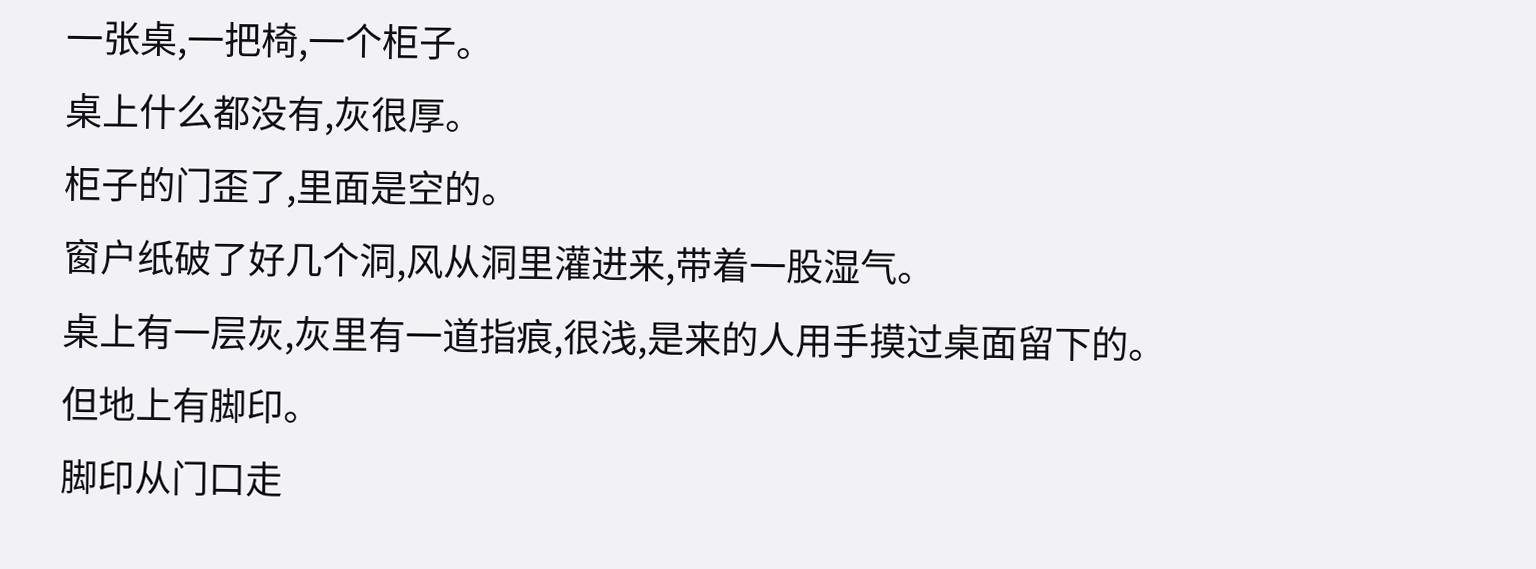一张桌,一把椅,一个柜子。
桌上什么都没有,灰很厚。
柜子的门歪了,里面是空的。
窗户纸破了好几个洞,风从洞里灌进来,带着一股湿气。
桌上有一层灰,灰里有一道指痕,很浅,是来的人用手摸过桌面留下的。
但地上有脚印。
脚印从门口走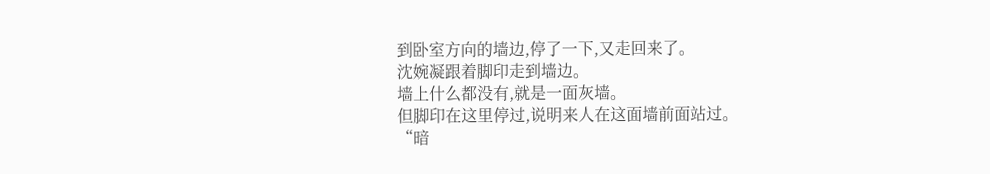到卧室方向的墙边,停了一下,又走回来了。
沈婉凝跟着脚印走到墙边。
墙上什么都没有,就是一面灰墙。
但脚印在这里停过,说明来人在这面墙前面站过。
“暗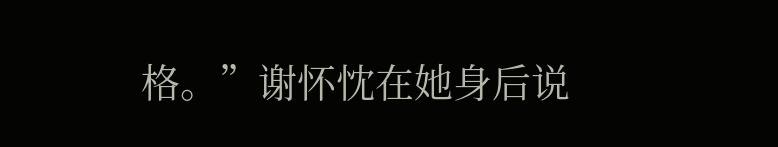格。”谢怀忱在她身后说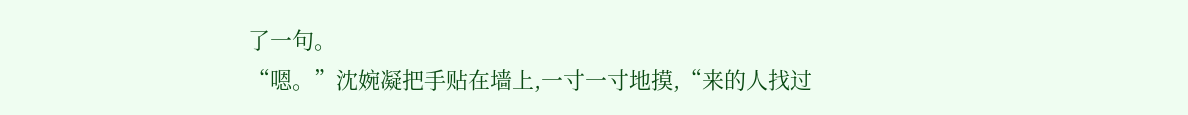了一句。
“嗯。”沈婉凝把手贴在墙上,一寸一寸地摸,“来的人找过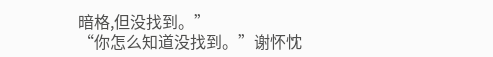暗格,但没找到。”
“你怎么知道没找到。”谢怀忱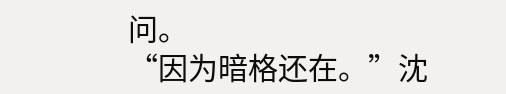问。
“因为暗格还在。”沈